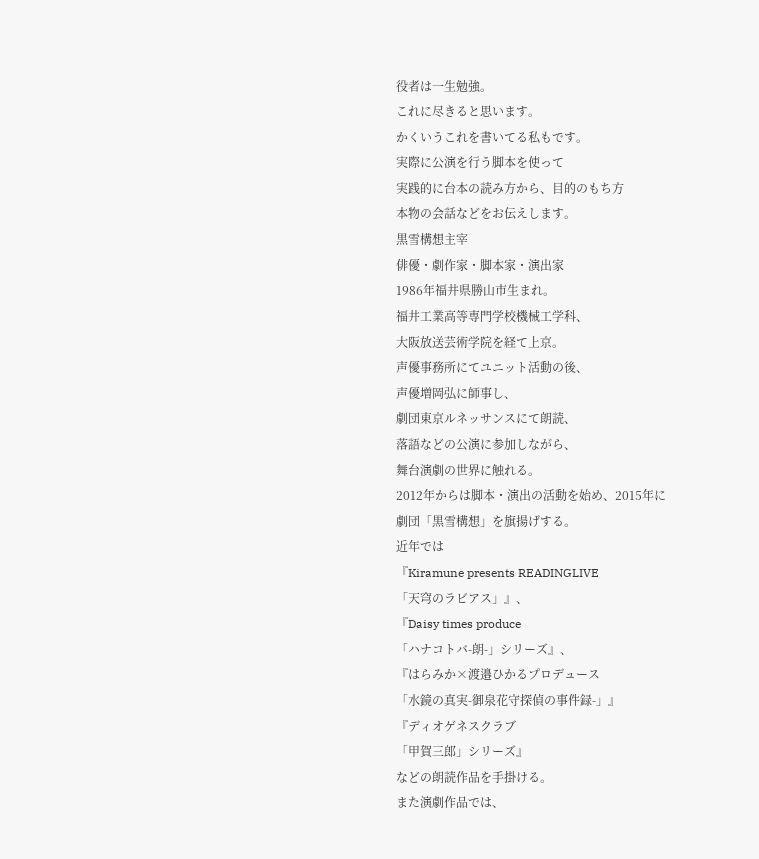役者は一生勉強。
これに尽きると思います。
かくいうこれを書いてる私もです。
実際に公演を行う脚本を使って
実践的に台本の読み方から、目的のもち方
本物の会話などをお伝えします。
黒雪構想主宰
俳優・劇作家・脚本家・演出家
1986年福井県勝山市生まれ。
福井工業高等専門学校機械工学科、
大阪放送芸術学院を経て上京。
声優事務所にてユニット活動の後、
声優増岡弘に師事し、
劇団東京ルネッサンスにて朗読、
落語などの公演に参加しながら、
舞台演劇の世界に触れる。
2012年からは脚本・演出の活動を始め、2015年に
劇団「黒雪構想」を旗揚げする。
近年では
『Kiramune presents READINGLIVE
「天穹のラビアス」』、
『Daisy times produce
「ハナコトバ-朗-」シリーズ』、
『はらみか×渡邉ひかるプロデュース
「水鏡の真実-御泉花守探偵の事件録-」』
『ディオゲネスクラブ
「甲賀三郎」シリーズ』
などの朗読作品を手掛ける。
また演劇作品では、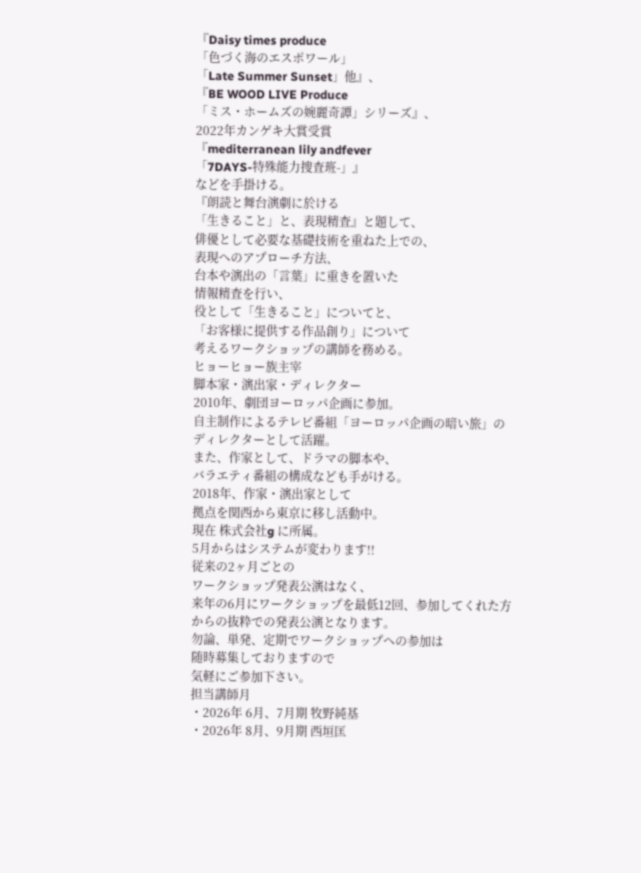『Daisy times produce
「色づく海のエスポワール」
「Late Summer Sunset」他』、
『BE WOOD LIVE Produce
「ミス・ホームズの婉麗奇譚」シリーズ』、
2022年カンゲキ大賞受賞
『mediterranean lily andfever
「7DAYS-特殊能力捜査班-」』
などを手掛ける。
『朗読と舞台演劇に於ける
「生きること」と、表現精査』と題して、
俳優として必要な基礎技術を重ねた上での、
表現へのアプローチ方法、
台本や演出の「言葉」に重きを置いた
情報精査を行い、
役として「生きること」についてと、
「お客様に提供する作品創り」について
考えるワークショップの講師を務める。
ヒョーヒョー族主宰
脚本家・演出家・ディレクター
2010年、劇団ヨーロッパ企画に参加。
自主制作によるテレビ番組「ヨーロッパ企画の暗い旅」の
ディレクターとして活躍。
また、作家として、ドラマの脚本や、
バラエティ番組の構成なども手がける。
2018年、作家・演出家として
拠点を関西から東京に移し活動中。
現在 株式会社g に所属。
5月からはシステムが変わります!!
従来の2ヶ月ごとの
ワークショップ発表公演はなく、
来年の6月にワークショップを最低12回、参加してくれた方
からの抜粋での発表公演となります。
勿論、単発、定期でワークショップへの参加は
随時募集しておりますので
気軽にご参加下さい。
担当講師月
・2026年 6月、7月期 牧野純基
・2026年 8月、9月期 西垣匡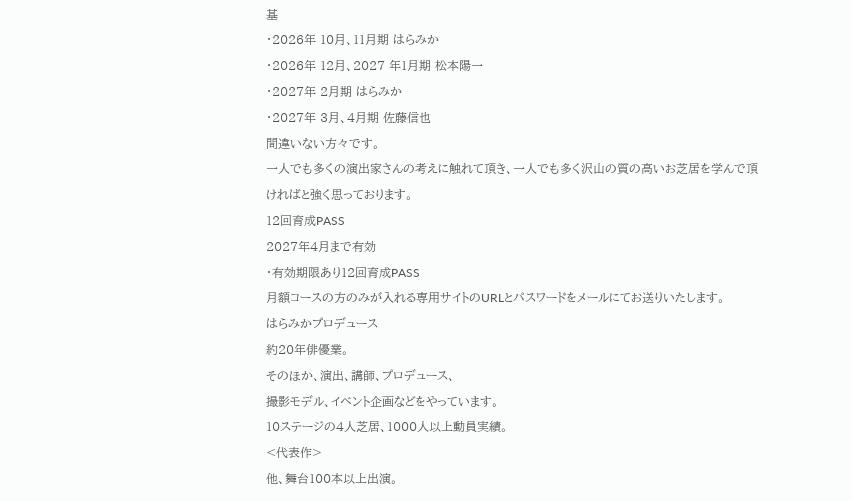基
・2026年 10月、11月期 はらみか
・2026年 12月、2027 年1月期 松本陽一
・2027年 2月期 はらみか
・2027年 3月、4月期 佐藤信也
間違いない方々です。
一人でも多くの演出家さんの考えに触れて頂き、一人でも多く沢山の質の高いお芝居を学んで頂ければと強く思っております。
12回育成PASS
2027年4月まで有効
・有効期限あり12回育成PASS
月額コースの方のみが入れる専用サイトのURLとパスワードをメールにてお送りいたします。
はらみかプロデュース
約20年俳優業。
そのほか、演出、講師、プロデュース、
撮影モデル、イベント企画などをやっています。
10ステージの4人芝居、1000人以上動員実績。
<代表作>
他、舞台100本以上出演。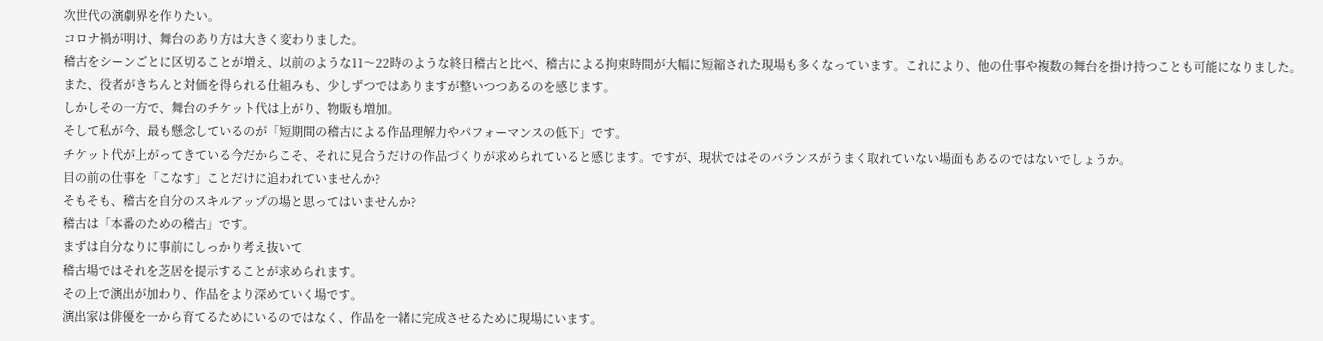次世代の演劇界を作りたい。
コロナ禍が明け、舞台のあり方は大きく変わりました。
稽古をシーンごとに区切ることが増え、以前のような11〜22時のような終日稽古と比べ、稽古による拘束時間が大幅に短縮された現場も多くなっています。これにより、他の仕事や複数の舞台を掛け持つことも可能になりました。
また、役者がきちんと対価を得られる仕組みも、少しずつではありますが整いつつあるのを感じます。
しかしその一方で、舞台のチケット代は上がり、物販も増加。
そして私が今、最も懸念しているのが「短期間の稽古による作品理解力やパフォーマンスの低下」です。
チケット代が上がってきている今だからこそ、それに見合うだけの作品づくりが求められていると感じます。ですが、現状ではそのバランスがうまく取れていない場面もあるのではないでしょうか。
目の前の仕事を「こなす」ことだけに追われていませんか?
そもそも、稽古を自分のスキルアップの場と思ってはいませんか?
稽古は「本番のための稽古」です。
まずは自分なりに事前にしっかり考え抜いて
稽古場ではそれを芝居を提示することが求められます。
その上で演出が加わり、作品をより深めていく場です。
演出家は俳優を一から育てるためにいるのではなく、作品を一緒に完成させるために現場にいます。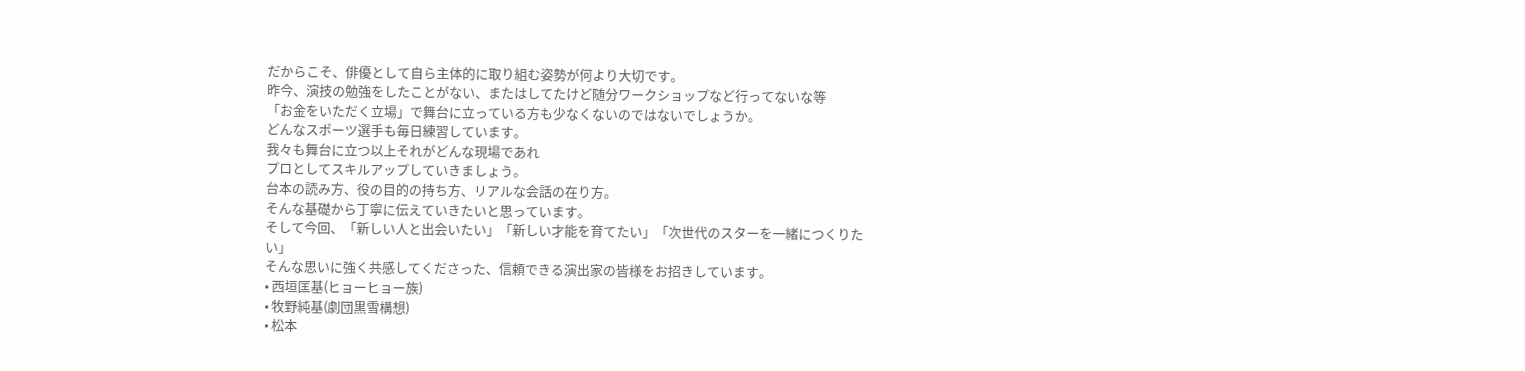だからこそ、俳優として自ら主体的に取り組む姿勢が何より大切です。
昨今、演技の勉強をしたことがない、またはしてたけど随分ワークショップなど行ってないな等
「お金をいただく立場」で舞台に立っている方も少なくないのではないでしょうか。
どんなスポーツ選手も毎日練習しています。
我々も舞台に立つ以上それがどんな現場であれ
プロとしてスキルアップしていきましょう。
台本の読み方、役の目的の持ち方、リアルな会話の在り方。
そんな基礎から丁寧に伝えていきたいと思っています。
そして今回、「新しい人と出会いたい」「新しい才能を育てたい」「次世代のスターを一緒につくりたい」
そんな思いに強く共感してくださった、信頼できる演出家の皆様をお招きしています。
• 西垣匡基(ヒョーヒョー族)
• 牧野純基(劇団黒雪構想)
• 松本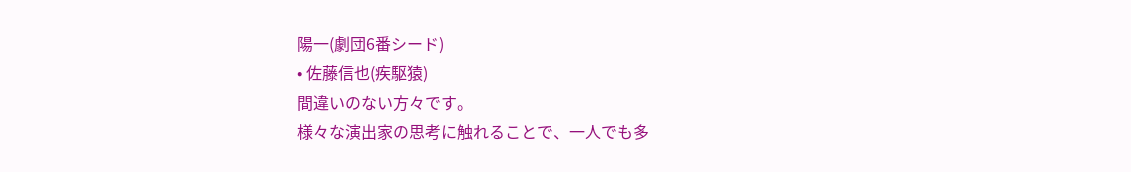陽一(劇団6番シード)
• 佐藤信也(疾駆猿)
間違いのない方々です。
様々な演出家の思考に触れることで、一人でも多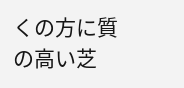くの方に質の高い芝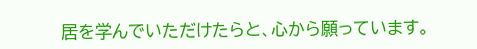居を学んでいただけたらと、心から願っています。